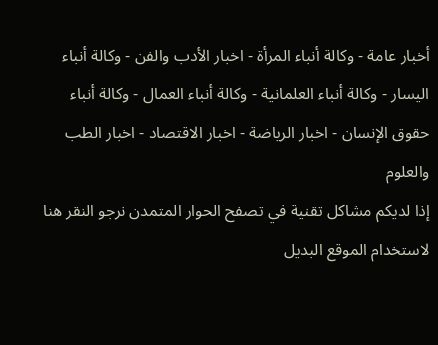أخبار عامة - وكالة أنباء المرأة - اخبار الأدب والفن - وكالة أنباء اليسار - وكالة أنباء العلمانية - وكالة أنباء العمال - وكالة أنباء حقوق الإنسان - اخبار الرياضة - اخبار الاقتصاد - اخبار الطب والعلوم
إذا لديكم مشاكل تقنية في تصفح الحوار المتمدن نرجو النقر هنا لاستخدام الموقع البديل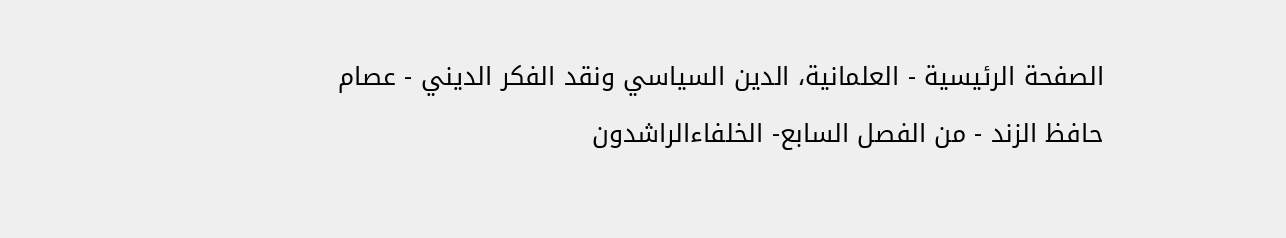الصفحة الرئيسية - العلمانية، الدين السياسي ونقد الفكر الديني - عصام حافظ الزند - من الفصل السابع- الخلفاءالراشدون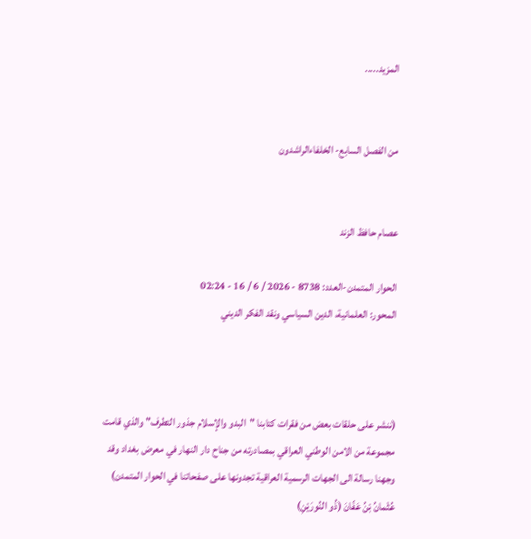المزيد.....


من الفصل السابع- الخلفاءالراشدون


عصام حافظ الزند

الحوار المتمدن-العدد: 8738 - 2026 / 6 / 16 - 02:24
المحور: العلمانية، الدين السياسي ونقد الفكر الديني



(ننشر على حلقات بعض من فقرات كتابنا "البدو والإسلام جذور التطرف" والذي قامت مجموعة من الامن الوطني العراقي بمصادرته من جناح دار النهار في معرض بغداد وقد وجهنا رسالة الى الجهات الرسمية العراقية تجدونها على صفحاتنا في الحوار المتمدن)
عُثْمانُ بْنُ عَفّانَ (ذُو النُورَيْنِ)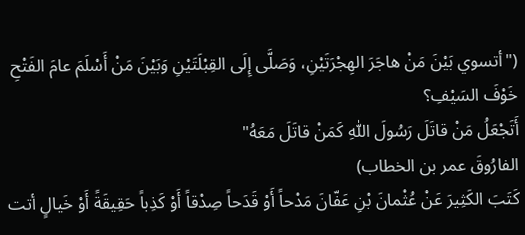("أتسوي بَيْنَ مَنْ هاجَرَ الهِجْرَتَيْنِ، وَصَلَّى إِلَى القِبْلَتَيْنِ وَبَيْنَ مَنْ أَسْلَمَ عامَ الفَتْحِ خَوْفَ السَيْفِ؟
أَتَجْعَلُ مَنْ قاتَلَ رَسُولَ اللّٰهِ كَمَنْ قاتَلَ مَعَهُ"
الفارُوقَ عمر بن الخطاب)
كَتَبَ الكَثِيرَ عَنْ عُثْمانَ بْنِ عَفّانَ مَدْحاً أَوْ قَدَحاً صِدْقاً أَوْ كَذِباً حَقِيقَةً أَوْ خَيالٍ أتت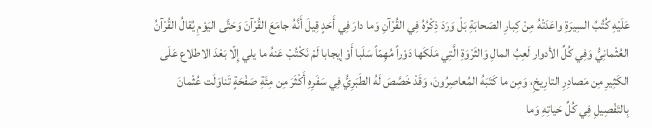عَلَيْهِ كُتُبُ السِيرَةِ واعَدَتْهُ مِنْ كِبارِ الصَحابَةِ بَلْ وَرَدَ ذِكْرُهُ فِي القُرْآنِ وَما دارَ فِي أَحَدٍ قِيلَ أَنَّهُ جامَعَ القُرْآنَ وَحَتَّى اليَوْمِ يُقالُ القُرْآنُ العُثْمانِيُّ وَفِي كُلِّ الأدوار لَعِبُ المالِ وَالثَرْوَةِ الَّتِي مَلَكَها دَوْراً مُهِمّاً سَلَبا أَوْ إيجابا لَمْ نَكْتُبْ عَنهُ ما يلي إِلّا بَعْدَ الاطلاع عَلَى الكَثِيرِ مِن مَصادِرِ التارِيخِ، وَمِن ما كَتَبَهُ المُعاصِرُونَ، وَقَدْ خَصَّصَ لَهُ الطَبَرِيُّ فِي سَفَرِهِ أَكْثَرَ مِن مِئَةِ صَفْحَةٍ تَناوَلَت عُثْمانَ بِالتَفْصِيلِ فِي كُلِّ حَياتِهِ وَما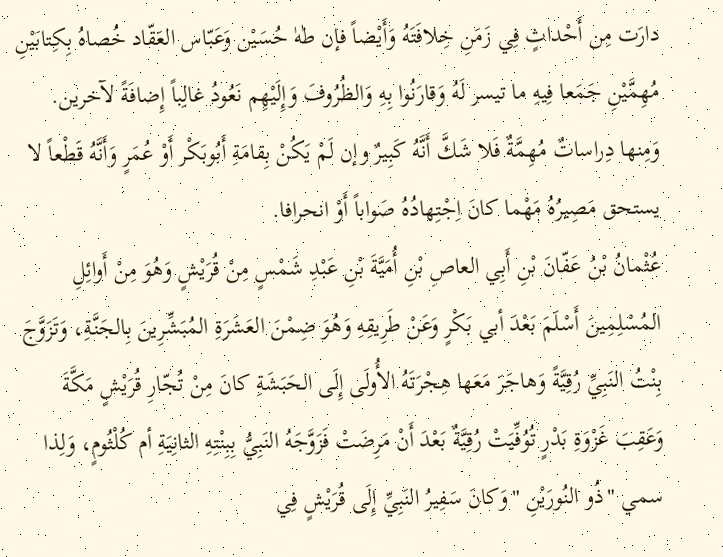دارَت مِن أَحْداثٍ فِي زَمَنِ خِلافَتَهُ وَأَيْضاً فإن طٰهٰ حُسَيْن وَعَبّاس العَقّاد خُصاهُ بِكِتابَيْنِ مُهِمَّيْنِ جَمَعا فِيهِ ما تيسر لَهُ وَقارَنُوا بِهِ وَالظُرُوفَ وَإِلَيْهِم نَعُودُ غالِباً إِضافَةً لآخرين. وَمِنها دِراساتٌ مُهِمَّةٌ فَلا شَكَّ أَنَّهُ كَبِيرٌ وإن لَمْ يَكُنْ بِقامَةِ أَبُوبَكْر أَوْ عُمَرٍ وَأَنَّهُ قَطْعاً لا يستحق مَصِيرُهُ مَهْما كانَ اِجْتِهادُهُ صَواباً أَوْ انحرافا.
عُثْمانُ بْنُ عَفّانَ بْنِ أَبِي العاصِ بْنِ أُمَيَّةَ بْنِ عَبْدِ شَمْسٍ مِنْ قُرَيْشٍ وَهُوَ مِنْ أَوائِلِ المُسْلِمِينَ أَسْلَمَ بَعْدَ أبي بَكْرٍ وَعَنْ طَرِيقِهِ وَهُوَ ضِمْنَ العَشَرَةِ المُبَشِّرِينَ بِالجَنَّةِ، وَتَزَوَّجَ بِنْتُ النَبِيِّ رُقِيَّةً وَهاجَرَ مَعَها هِجْرَتَهُ الأُولَى إِلَى الحَبَشَةِ كانَ مِنْ تُجّارِ قُرَيْشٍ مَكَّةَ وَعَقِبَ غَزْوَةِ بَدْرٍ تُوُفِّيَتْ رُقِيَّةٌ بَعْدَ أَنْ مَرِضَتْ فَزَوَّجَهُ النَبِيُّ بِبِنْتِهِ الثانِيَةِ أم كُلْثُومٍ، وَلِذا سمي "ذُو النُورَيْنِ "وَكانَ سَفِيرُ النَبِيِّ إِلَى قُرَيْشٍ فِي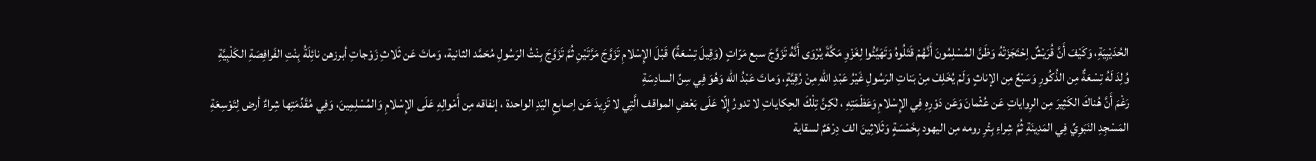الحُدَيْبِيَةِ، وَكَيْفَ أَنَّ قُرَيْشٌ اِحْتَجَزَتْهُ وَظَنَّ المُسْلِمُونَ أَنَّهُمْ قَتَلُوهُ وَتَهَيَّئُوا لِغَزْوِ مَكَّةَ يُرْوَى أَنَّهُ تَزَوَّجَ سبع مَرّاتٍ (وَقِيلَ تِسْعَةً) قَبْلَ الإِسْلامِ تَزَوَّجَ مَرَّتَيْنِ ثُمَّ تَزَوَّجَ بِنْتُ الرَسُولِ مُحَمَّد الثانية، وَماتَ عَن ثَلاثِ زَوْجاتِ أبرزهن نائِلَةُ بِنْتِ الفَرافِصَةِ الكَلْبِيَّةِ وُلِدَ لَهُ تِسْعَةٌ مِن الذُكُورِ وَسَبْعٌ مِن الإناثٍ وَلَمْ يُخَلِفْ مِنْ بَناتِ الرَسُولِ غَيْرُ عَبْدِ اللّٰهِ مِنْ رُقِيَّةٍ، وَماتَ عَبْدُ اللّٰه وَهُوَ فِي سِنِّ السادِسَةِ
رَغْمَ أَنَّ هُناكَ الكَثِيرَ مِن الرِواياتِ عَن عُثْمانَ وَعَن دَوْرِهِ فِي الإِسْلامِ وَعَظَمَتِهِ ، لٰكِنَّ تِلْكَ الحِكاياتِ لا تدورُ إِلّا عَلَى بَعْضِ المواقف الَّتِي لا تَزِيدَ عَن اِصابِعِ اليَدِ الواحدة ، إنفاقه مِن أَمْوالِهِ عَلَى الإِسْلامِ وَالمُسْلِمِينَ، وَفِي مُقَدِّمَتِها شِراءٌ أرض لِتَوْسِعَةِ المَسْجِدِ النَبَوِيِّ فِي المَدِينَةِ ثُمَّ شِراءِ بِئْرِ رومه مِن اليهود بِخَمْسَةٍ وَثَلاثِينَ الفَ دِرْهَمٌ لسقاية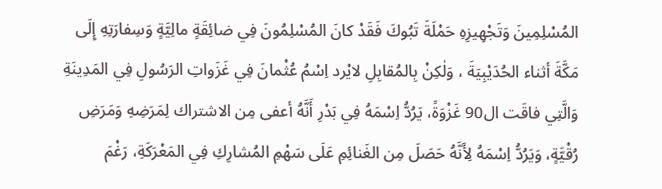المُسْلِمِينَ وَتَجْهِيزِهِ حَمْلَةَ تَبُوكَ فَقَدْ كانَ المُسْلِمُونَ فِي ضائِقَةٍ مالِيَّةٍ وَسِفارَتِهِ إِلَى مَكَّةَ أثناء الحُدَيْبِيَةَ ، وَلٰكِنْ بِالمُقابِلِ لايْرد اِسْمُ عُثْمانَ فِي غَزَواتِ الرَسُولِ فِي المَدِينَةِ وَالَّتِي فاقَت ال90 غَزْوَةً، يَرُدُّ اِسْمَهُ فِي بَدْرِ أَنَّهُ أعفى مِن الاشتراك لِمَرَضِهِ وَمَرَضِ رُقْيَّةٍ، وَيَرُدُّ اِسْمَهُ لِأَنَّهُ حَصَلَ مِن الغَنائِمِ عَلَى سَهْمِ المُشارِكِ فِي المَعْرَكَةِ، رَغْمَ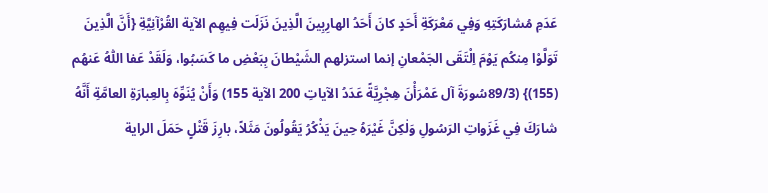عَدَمِ مُشارَكَتِهِ وَفِي مَعْرَكَةِ أَحَدٍ كانَ أَحَدُ الهارِبِينَ الَّذِينَ نَزَلَت فِيهِم الآية القُرْآنِيَّةِ {أَنَّ الَّذِينَ تَوَلَّوْا مِنكُم يَوْمَ اِلْتَقَى الجَمْعانِ إنما استزلهم الشَيْطانَ بِبَعْضِ ما كَسَبُوا، وَلَقَدْ عَفا اللّٰهُ عَنهُم (155)} (89/3سُورَةَ آل عَمْرَأْنَ هِجْرِيَّةً عَدَدُ الآياتِ 200 الآية 155) وَأَنْ يُنَوِّهَ بِالعِبارَةِ العامَّةِ أَنَّهُ شارَكَ فِي غَزَواتِ الرَسُولِ وَلٰكِنَّ غَيْرَهُ حِينَ يَذْكُرُ يَقُولُونَ مَثَلاً، بارِزَ قَتْلٍ حَمَلَ الراية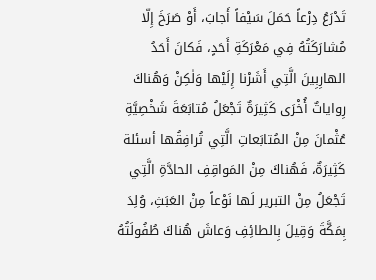تَدْرَعُ دِرْعاً حَمَلَ سَيْفاً أَجابَ، أَوْ صَرَخَ إِلّا مُشارَكَتُهُ فِي مَعْرَكَةِ أَحَدٍ، فَكانَ أَحَدُ الهارِبِينَ الَّتِي أَشَرْنا إِلَيْها وَلٰكِنْ وَهُناكَ رِواياتٌ أُخْرَى كَثِيرَةٌ تَجْعَلُ مُتابَعَةَ شَخْصِيَّةِ عُثْمانَ مِنْ المُتابَعاتِ الَّتِي تُرافِقُها أسئلة كَثِيرَةٌ، فَهُناكَ مِنْ المَواقِفِ الحادَّةِ الَّتِي تَجْعَلُ مِنْ التبرير لَها نَوْعاً مِنْ العَبَثِ، وُلِدَ بِمَكَّةَ وَقِيلَ بِالطائِفِ وَعاشَ هُناكَ طُفُولَتُهُ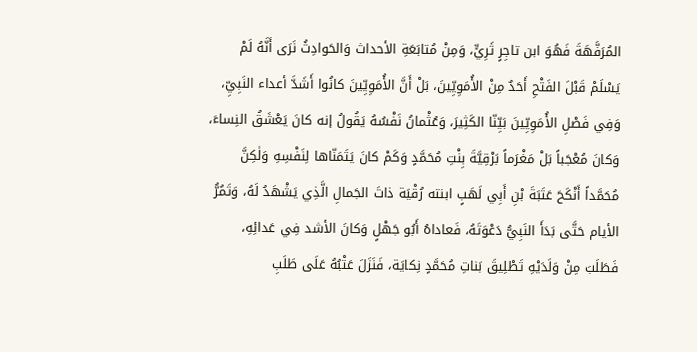المُرَفَّهَةَ فَهُوَ ابن تاجِرٍ ثَرِيٍّ، وَمِنْ مُتابَعَةِ الأحداث وَالحَوادِثُ نَرَى أَنَّهُ لَمْ يَسْلَمْ قَبْلَ الفَتْحِ أَحَدٌ مِنْ الأُمَوِيِّينَ، بَلْ أَنَّ الأُمَوِيِّينَ كانُوا أَشَدَّ أعداء النَبِيِّ، وَفِي فَصْلِ الأُمَوِيِّينَ بَيِّنّا الكَثِيرَ، وَعُثْمانُ نَفْسُهُ يَقُولُ إنه كانَ يَعْشَقُ النِساءَ، وَكانَ مُعْجَباً بَلْ مَغْرَماً بَرْقِيَّةَ بِنْتِ مُحَمَّدٍ وَكَمْ كانَ يَتَمَنّاها لِنَفْسِهِ وَلٰكِنَّ مُحَمَّداً أَنْكَحَ عَتَبَةَ بْنِ أَبِي لَهَبٍ ابنته رُقْيَة ذاتَ الجَمالِ الَّذِي يَشْهَدُ لَهُ، وَتَمُرُّ الأيام حَتَّى بَدَأَ النَبِيُّ دَعْوَتَهُ، فَعاداهُ أَبُو جَهْلٍ وَكانَ الأشد فِي عَدائِهِ، فَطَلَبَ مِنْ وَلَدَيْهِ تَطْلِيقَ بَناتِ مُحَمَّدٍ نِكايَة، فَنَزَلَ عَتْبُهُ عَلَى طَلَبِ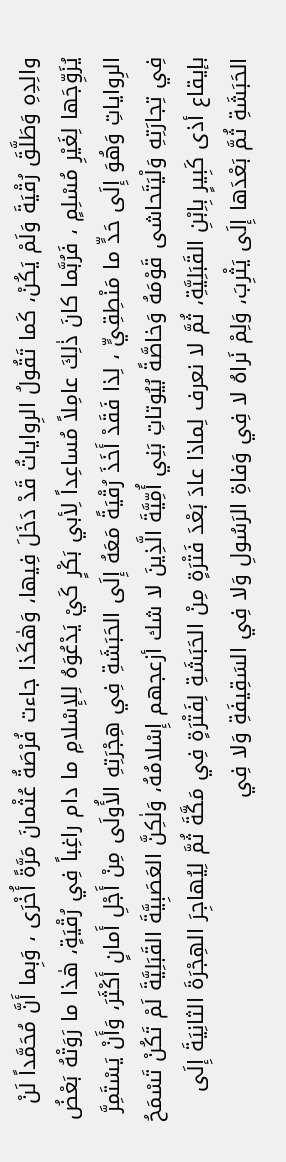والِدِهِ وَطَلَّقَ رُقْيَةَ وَلَمْ يَكُنْ، كَما تَقُولُ الرِواياتُ قَدْ دَخَلَ فِيها، وَهٰكَذا جاءت فُرْصَةُ عُثْمانَ مَرَّةً أُخْرَى ، وَبِما أَنَّ مُحَمَّداً لَنْ يُزَوِّجَها لِغَيْرِ مُسْلِمٍ ، فَرُبَّما كانَ ذٰلِكَ عامِلاً مُساعِداً لِأبي بَكْرٍ كَيْ يَدْعُوَهُ لِلإِسْلامِ ما دام راغِباً فِي رُقْيَةٍ، هٰذا ما رَوَتْهُ بَعْضُ الرِواياتِ وَهُوَ إِلَى حَدٍّ ما مَنْطِقِيٍّ ، لِذا فَقَدْ أَخَذَ رُقْيَةً مَعَهُ إِلَى الحَبَشَةِ فِي هِجْرَتِهِ الأُولَى مِنْ أَجْلِ أَمانٍ أَكْثَرَ، وَأَنْ يَسْتَمِرَّ فِي تِجارَتِهِ وَلْيَتَحاشى قَوْمَهُ وَخاصَّةً بُيُوتاتِ بَنِي أُمِّيَّةَ الَّذِينَ لا شك أزعجهم إِسْلامُهُ، وَلٰكِنَّ العَصَبِيَّةَ القَبَلِيَّةَ لَمْ تَكُنْ تَسْمَحُ بإيقاع أذى كَبِيرٍ بِاِبْنِ القَبَلِيَّةِ، ثُمَّ لا نعرف لِماذا عادَ بَعْدَ فَتْرَةٍ مِنْ الحَبَشَةِ لِفَتْرَةٍ فِي مَكَّةَ ثُمَّ لِيُهاجِرَ الهِجْرَةَ الثانِيَةَ إِلَى الحَبَشَةِ ثُمَّ بَعْدَها إِلَى يَثْرِبَ، وَلِمْ نَراهُ لا فِي وَفاةِ الرَسُولِ وَلا فِي السَقِيفَةِ وَلا فِي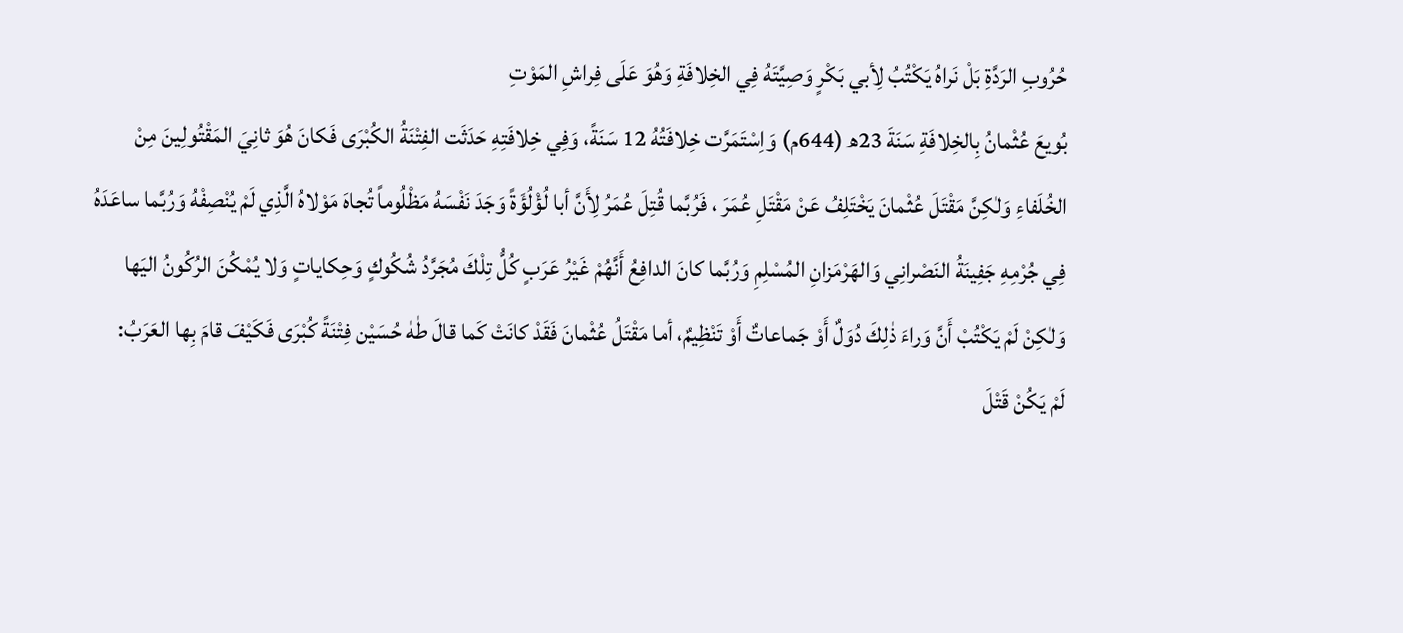حُرُوبِ الرَدَّةِ بَلْ نَراهُ يَكْتُبُ لِأبي بَكْرٍ وَصِيَّتَهُ فِي الخِلافَةِ وَهُوَ عَلَى فِراشِ المَوْتِ
بُويعَ عُثْمانُ بِالخِلافَةِ سَنَةَ 23ھ (644م) وَاِسْتَمَرَّت خِلافَتُهُ 12 سَنَةً، وَفِي خِلافَتِهِ حَدَثَت الفِتْنَةُ الكُبْرَى فَكانَ هُوَ ثانِيَ المَقْتُولِينَ مِنْ الخُلَفاءِ وَلٰكِنَّ مَقْتَلَ عُثْمانَ يَخْتَلِفُ عَنْ مَقْتَلِ عُمَرَ ، فَرُبَّما قُتِلَ عُمَرُ لِأَنَّ أبا لُؤْلُؤَةً وَجَدَ نَفْسَهُ مَظْلُوماً تُجاهَ مَوْلاهُ الَّذِي لَمْ يُنْصِفْهُ وَرُبَّما ساعَدَهُ فِي جُرْمِهِ جَفِينَةُ النَصْرانِي وَالهَرْمَزانِ المُسْلِمِ وَرُبَّما كانَ الدافِعُ أَنَّهُمْ غَيْرُ عَرَبٍ كُلُّ تِلْكَ مُجَرَّدُ شُكُوكٍ وَحِكاياتٍ وَلا يُمْكُنَ الرُكُونُ اليَها وَلٰكِنْ لَمْ يَكْتُبْ أَنَّ وَراءَ ذٰلِكَ دُوَلٌ أَوْ جَماعاتٌ أَوْ تَنْظِيمٌ، أما مَقْتَلُ عُثْمانَ فَقَدْ كانَتْ كَما قالَ طٰهٰ حُسَيْن فِتْنَةً كُبْرَى فَكَيْفَ قامَ بِها العَرَبُ:
لَمْ يَكُنْ قَتْلَ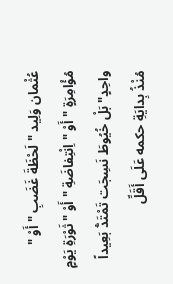عُثْمان وَلِيد "لَحْظَةَ غَضَبِ " أَوْ " مُؤْامِرَةٍ "أَوْ "اِنْتِفاضَةِ "أَوْ "ثَوْرَةِ يَوْمٍ واحِدٍ" بَلْ خُيُوطَ نَسِجَت تَمْتَدُّ بَعِيداً مُنْذُ بِدايَةِ حكمه عَلَى أَقَلِّ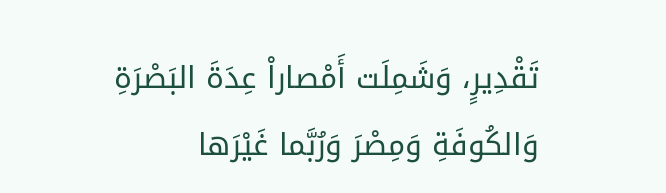تَقْدِيرٍ، وَشَمِلَت أَمْصاراْ عِدَةَ البَصْرَةِ وَالكُوفَةِ وَمِصْرَ وَرُبَّما غَيْرَها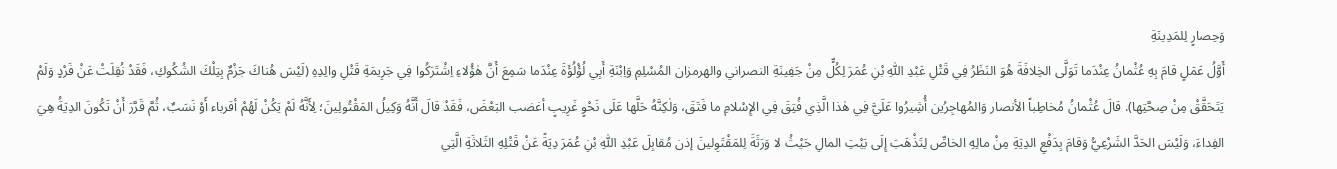وَحِصارٍ لِلمَدِينَةِ
أَوَّلُ عَمَلٍ قامَ بِهِ عُثْمانُ عِنْدَما تَوَلَّى الخِلافَةَ هُوَ النَظَرُ فِي قَتْلِ عَبْدِ اللّٰهِ بْنِ عُمَرَ لِكُلٍّ مِنْ جَفِينَةِ النصراني والهرمزان المُسْلِمِ وَاِبْنَةِ أَبِي لُؤْلُؤَةَ عِنْدَما سَمِعَ أَنَّ هٰؤُلاءِ اِشْتَرَكُوا فِي جَرِيمَةِ قَتْلِ والِدِهِ (لَيْسَ هُناكَ جَزْمٌ بِتِلْكَ الشُكُوكِ، فَقَدْ نُقِلَتْ عَنْ فَرْدٍ وَلَمْ يَتَحَقَّقْ مِنْ صِحَّتِها). قالَ عُثْمانُ مُخاطِباً الأنصار وَالمُهاجِرُين أُشِيرُوا عَلَيَّ فِي هٰذا الَّذِي فُتِقَ فِي الإِسْلامِ ما فَتَقَ، وَلٰكِنَّهُ حَلَّها عَلَى نَحْوٍ غَرِيبٍ أغضب البَعْضَ، فَقَدْ قالَ أَنَّهُ وَكِيلُ المَقْتُولِينَ؛ لِأَنَّهُ لَمْ يَكُنْ لَهُمْ أقرباء أَوْ نَسَبٌ، ثُمَّ قَرَّرَ أَنْ تَكُونَ الدِيَةُ هِيَ الفِداءَ، وَلَيْسَ الحَدَّ الشَرْعِيُّ وَقامَ بِدَفْعِ الدِيَةِ مِنْ مالِهِ الخاصِّ لِتَذْهَبَ إِلَى بَيْتِ المالِ حَيْثُ لا وَرَثَةَ لِلمَقْتَوِلينَ إذن مُقابِلَ عَبْدِ اللّٰهِ بْنِ عُمَرَ دِيَةً عَنْ قَتْلِهِ الثَلاثَةِ الَّتِي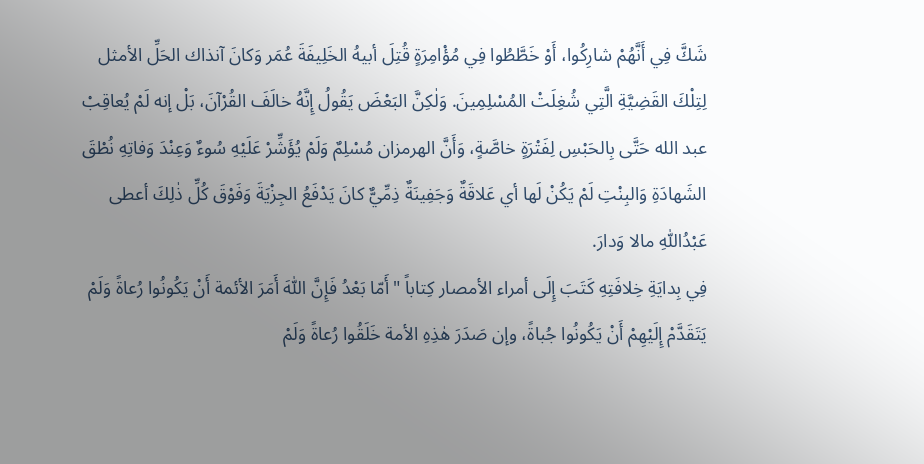شَكَّ فِي أَنَّهُمْ شارِكُوا، أَوْ خَطَّطُوا فِي مُؤْامِرَةٍ قُتِلَ أبيهُ الخَلِيفَةَ عُمَر وَكانَ آنذاك الحَلِّ الأمثل لِتِلْكَ القَضِيَّةِ الَّتِي شُغِلَتْ المُسْلِمِينَ. وَلٰكِنَّ البَعْضَ يَقُولُ إِنَّهُ خالَفَ القُرْآنَ، بَلْ إنه لَمْ يُعاقِبْ عبد الله حَتَّى بِالحَبْسِ لِفَتْرَةٍ خاصَّةٍ، وَأَنَّ الهرمزان مُسْلِمٌ وَلَمْ يُؤَشِّرْ عَلَيْهِ سُوءٌ وَعِنْدَ وَفاتِهِ نُطْقَ الشَهادَةِ وَالبِنْتِ لَمْ يَكُنْ لَها أي عَلاقَةٌ وَجَفِينَةٌ ذِمِّيٌّ كانَ يَدْفَعُ الجِزْيَةَ وَفَوْقَ كُلِّ ذٰلِكَ أعطى عَبْدُاللّٰهِ مالا وَدارَ.
فِي بِدايَةِ خِلافَتِهِ كَتَبَ إِلَى أمراء الأمصار كِتاباً "أَمّا بَعْدُ فَإِنَّ اللّٰهَ أَمَرَ الأئمة أَنْ يَكُونُوا رُعاةً وَلَمْ يَتَقَدَّمْ إِلَيْهِمْ أَنْ يَكُونُوا جُباةً، وإن صَدَرَ هٰذِهِ الأمة خَلَقُوا رُعاةً وَلَمْ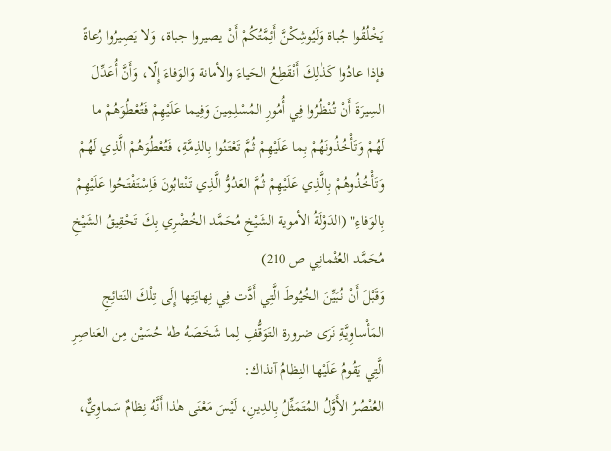يَخْلُقُوا جُباة وَلَيُوشِكْنَّ أَئِمَّتُكُمْ أَنْ يصيروا جباة، وَلا يَصِيرُوا رُعاةً فإذا عادُوا كَذٰلِكَ أَنْقَطِعُ الحَياءَ والأمانة وَالوَفاءَ إِلّا، وَأَنَّ أُعَدِّلَ السِيرَةَ أَنْ تُنْظُرُوا فِي أُمُورِ المُسْلِمِينَ وَفِيما عَلَيْهِمْ فَتُعْطُوَهُمْ ما لَهُمْ وَتَأْخُذُونَهُمْ بِما عَلَيْهِمْ ثُمَّ تَعْتَنُوا بِالذِمَّةِ، فَتُعْطُوَهُمْ الَّذِي لَهُمْ وَتَأْخُذُوهُمْ بِالَّذِي عَلَيْهِمْ ثُمَّ العَدُوُّ الَّذِي تَنْتابُونَ فَاِسْتَفْتَحُوا عَلَيْهِمْ بِالوَفاءِ" (الدَوْلَةُ الأموية الشَيْخِ مُحَمَّد الخُضْرِي بِكَ تَحْقِيقُ الشَيْخِ مُحَمَّد العُثْمانِي ص 210)
وَقَبْلَ أَنْ نُبَيِّنَ الخُيُوطَ الَّتِي أَدَّت فِي نِهايَتِها إِلَى تِلْكَ النَتائِجِ المَأْساوِيَّةِ نَرَى ضرورة التَوَقُّفِ لِما شَخَصَهُ طٰهٰ حُسَيْن مِن العَناصِرِ الَّتِي يَقُومُ عَلَيْها النِظامُ آنذاك:
العُنْصُرُ الأَوَّلُ المُتَمَثِّلُ بِالدِينِ، لَيْسَ مَعْنَى هٰذا أَنَّهُ نِظامٌ سَماوِيٌّ،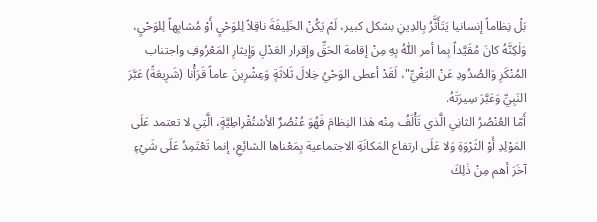بَلْ نِظاماً إنسانيا يَتَأَثَّرُ بِالدِينِ بشكل كبير، لَمْ يَكُنْ الخَلِيفَةَ ناقِلاً لِلوَحْيِ أَوْ مُشابِهاً لِلوَحْيِ، وَلٰكِنَّهُ كانَ مُقَيَّداً بِما أمر اللّٰهُ بِهِ مِنْ إقامة الحَقِّ وإقرار العَدْلِ وَإِيثارِ المَعْرُوفِ واجتناب المُنْكَرِ وَالصُدُودِ عَنْ البَغْيِّ"، لَقَدْ أعطى الوَحْيُ خِلالَ ثَلاثَةٍ وَعِشْرِينَ عاماً قَرَأْنا (شَرِيعَةً) عَبَّرَ النَبِيِّ وَعَبَّرَ سِيرَتَهُ.
أَمّا العُنْصُرُ الثانِي الَّذي تَأْلَفُ مِنْه هٰذا النِظامَ فَهُوَ عُنْصُرٌ الأسْتُقْراطِيَّةٍ، الَّتِي لا تعتمد عَلَى المَوْلِدِ أَوْ الثَرْوَةِ وَلا عَلَى ارتفاع المَكانَةِ الاجتماعية بِمَعْناها الشائِعِ، إنما تَعْتَمِدُ عَلَى شَيْءٍ آخَرَ أهم مِنْ ذٰلِكَ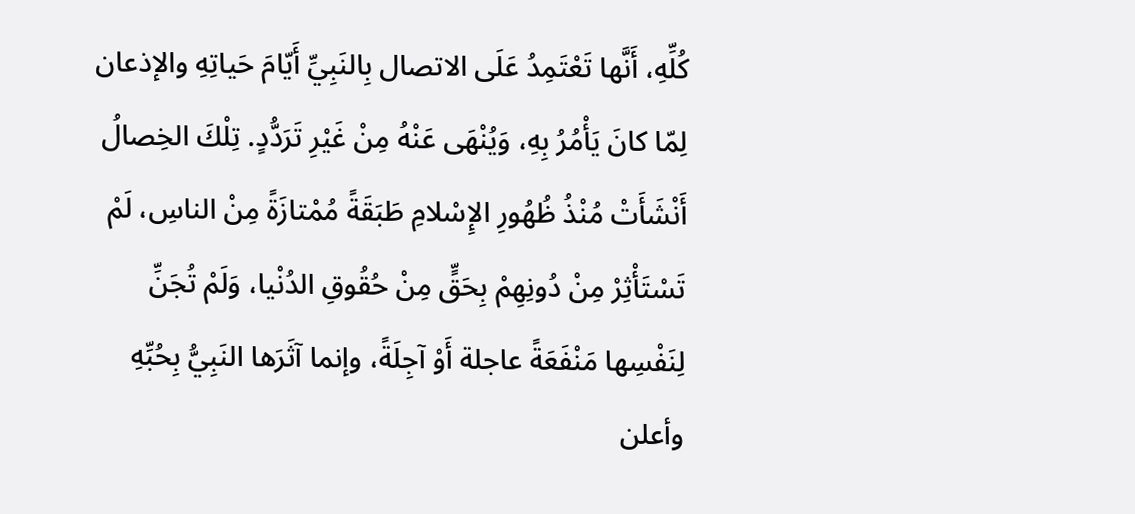كُلِّهِ، أَنَّها تَعْتَمِدُ عَلَى الاتصال بِالنَبِيِّ أَيّامَ حَياتِهِ والإذعان لِمّا كانَ يَأْمُرُ بِهِ، وَيُنْهَى عَنْهُ مِنْ غَيْرِ تَرَدُّدٍ. تِلْكَ الخِصالُ أَنْشَأَتْ مُنْذُ ظُهُورِ الإِسْلامِ طَبَقَةً مُمْتازَةً مِنْ الناسِ، لَمْ تَسْتَأْثِرْ مِنْ دُونِهِمْ بِحَقٍّ مِنْ حُقُوقِ الدُنْيا، وَلَمْ تُجَنِّ لِنَفْسِها مَنْفَعَةً عاجلة أَوْ آجِلَةً، وإنما آثَرَها النَبِيُّ بِحُبِّهِ وأعلن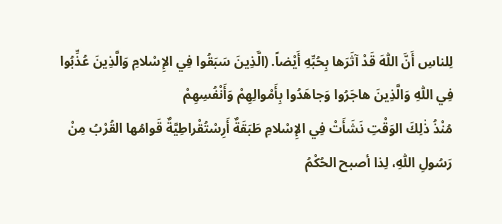لِلناسِ أَنَّ اللّٰهَ قَدْ آثَرَها بِحُبِّهِ أَيْضاً. (الَّذِينَ سَبَقُوا فِي الإِسْلامِ وَالَّذِينَ عُذِّبُوا فِي اللّٰهِ وَالَّذِينَ هاجَرُوا وَجاهَدُوا بِأَمْوالِهِمْ وَأَنْفُسِهِمْ
مُنْذُ ذٰلِكَ الوَقْتِ نَشَأَتْ فِي الإِسْلامِ طَبَقَةٌ أَرِسْتُقْراطِيَّةٌ قَوامُها القُرْبُ مِنْ رَسُولِ اللّٰهِ، لِذا أصبح الحُكْمُ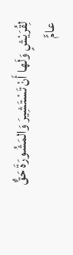لِقُرَيْشٍ وَلَها أَنْ تَسْتَشِيرَ وَالمَشُورَةَ حَقٌّ عامٍّ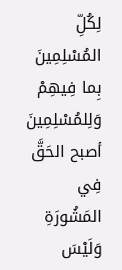لِكُلِّ المُسْلِمِينَ بِما فِيهِمْ وَلِلمُسْلِمِينَ أصبح الحَقَّ فِي المَشُورَةِ وَلَيْسَ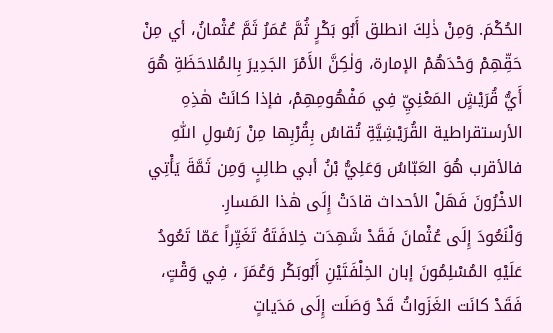الحُكْمَ. وَمِنْ ذٰلِكَ انطلق أَبُو بَكْرٍ ثُمَّ عُمَرُ ثَمَّ عُثْمانُ، أي مِنْ حَقِّهِمْ وَحْدَهُمْ الإمارة، وَلٰكِنَّ الأَمْرَ الجَدِيرَ بِالمُلاحَظَةِ هُوَ أَيُّ قُرَيْشٍ المَعْنِيِّ فِي مَفْهُومِهِمْ، فإذا كانَتْ هٰذِهِ الأرستقراطية القُرَيْشِيَّةِ تُقاسُ بِقُرْبِها مِنْ رَسُولِ اللّٰهِ فالأقرب هُوَ العَبّاسُ وَعَلِيُّ بْنُ أبي طالِبٍ وَمِن ثَمَّةَ يَأْتِي الاخْرُونَ فَهَلْ الأحداث قادَتْ إِلَى هٰذا المَسارِ.
وَلْنَعُودَ إِلَى عُثْمانَ فَقَدْ شَهِدَت خِلافَتَهُ تَغَيِّراً عَمّا تَعُودُ عَلَيْهِ المُسْلِمُونَ إبان الخِلْفَتَيْنِ أَبُوبَكْر وَعُمَرَ ، فِي وَقْتٍ، فَقَدْ كانَت الغَزَواتُ قَدْ وَصَلَت إِلَى مَدَياتٍ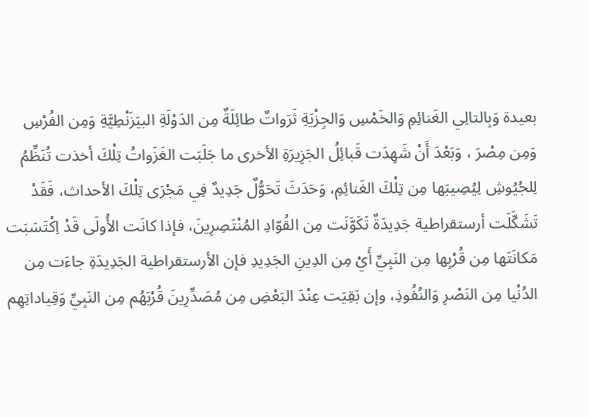بعيدة وَبِالتالِي الغَنائِمِ وَالخَمْسِ وَالجِزْيَةِ ثَرَواتٌ طائِلَةٌ مِن الدَوْلَةِ البيَزَنْطِيَّةِ وَمِن الفُرْسِ وَمِن مِصْرَ ، وَبَعْدَ أَنْ شَهِدَت قَبائِلُ الجَزِيرَةِ الأخرى ما جَلَبَت الغَزَواتُ تِلْكَ أخذت تُنَظِّمُ لِلجُيُوشِ لِيُصِيبَها مِن تِلْكَ الغَنائِمِ، وَحَدَثَ تَحَوُّلٌ جَدِيدٌ فِي مَجْرَى تِلْكَ الأحداث، فَقَدْ تَشَكَّلَت أرستقراطية جَدِيدَةٌ تَكَوَّنَت مِن القُوّادِ المُنْتَصِرِينَ، فإذا كانَت الأُولَى قَدْ اِكْتَسَبَت مَكانَتَها مِن قُرْبِها مِن النَبِيِّ أَيْ مِن الدِينِ الجَدِيدِ فإن الأرستقراطية الجَدِيدَةِ جاءَت مِن الدُنْيا مِن النَصْرِ وَالنُفُوذِ، وإن بَقِيَت عِنْدَ البَعْضِ مِن مُصَدِّرِينَ قُرْبَهُم مِن النَبِيِّ وَقِياداتِهِم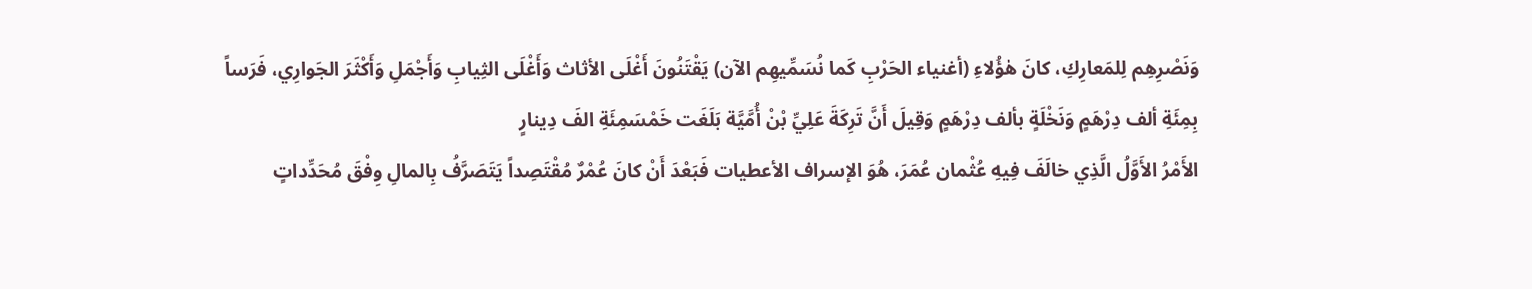وَنَصْرِهِم لِلمَعارِكِ، كانَ هٰؤُلاءِ (أغنياء الحَرْبِ كَما نُسَمِّيهِم الآن) يَقْتَنُونَ أَغْلَى الأثاث وَأَغْلَى الثِيابِ وَأَجْمَلِ وَأَكْثَرَ الجَوارِي، فَرَساً بِمِئَةِ ألف دِرْهَمٍ وَنَخْلَةٍ بألف دِرْهَمٍ وَقِيلَ أَنَّ تَرِكَةَ عَلِيِّ بْنْ أُمَّيَّة بَلَغَت خَمْسَمِئَةِ الفَ دِينارٍ
الأَمْرُ الأَوَّلُ الَّذِي خالَفَ فِيهِ عُثْمان عُمَرَ، هُوَ الإسراف الأعطيات فَبَعْدَ أَنْ كانَ عُمْرٌ مُقْتَصِداً يَتَصَرَّفُ بِالمالِ وِفْقَ مُحَدِّداتٍ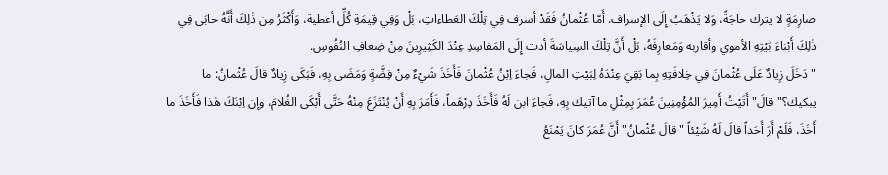صارِمَةٍ لا يترك حاجَةً، وَلا يَذْهَبُ إِلَى الإسراف. أَمّا عُثْمانُ فَقَدْ أسرف فِي تِلْكَ العَطاءاتِ، بَلْ وَفِي قِيمَةِ كُلِّ أعطية، وَأَكْثَرُ مِن ذٰلِكَ أَنَّهُ حابَى فِي ذٰلِكَ أَبْناءَ بَيْتِهِ الأموي وأقاربه وَمَعارِفَهُ، بَلْ أَنَّ تِلْكَ السِياسَةَ أدت إِلَى المَفاسِدِ عِنْدَ الكَثِيرِينَ مِنْ ضِعافِ النُفُوسِ.
"دَخَلَ زِيادٌ عَلَى عُثْمانَ فِي خِلافَتِهِ بِما بَقِيَ عِنْدَهُ لِبَيْتِ المالِ، فَجاءَ اِبْنُ عُثْمانَ فَأَخَذَ شَيْءٌ مِنْ فِضَّةٍ وَمَضَى بِهِ، فَبَكَى زِيادٌ قالَ عُثْمانُ: ما يبكيك؟" قالَ" أَتَيْتُ أَمِيرَ المُؤْمِنِينَ عُمَرَ بِمِثْلِ ما آتيك بِهِ، فَجاءَ ابن لَهُ فَأَخَذَ دِرْهَماً، فَأَمَرَ بِهِ أَنْ يُنْتَزَعَ مِنْهُ حَتَّى أَبْكَى الغُلامَ، وإن اِبْنَكَ هٰذا فَأَخَذَ ما أَخَذَ، فَلَمْ أَرَ أَحَداً قالَ لَهُ شَيْئاً "قالَ عُثْمانُ" أَنَّ عُمَرَ كانَ يَمْنَعُ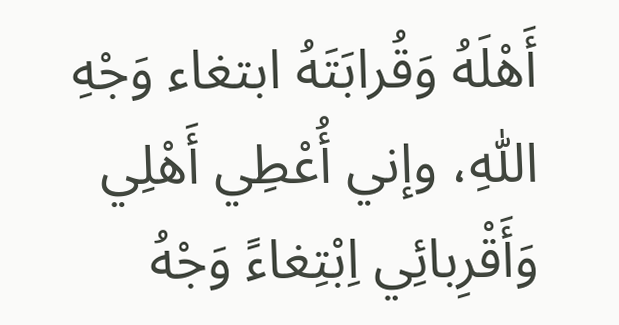أَهْلَهُ وَقُرابَتَهُ ابتغاء وَجْهِ اللّٰهِ، وإني أُعْطِي أَهْلِي وَأَقْرِبائِي اِبْتِغاءً وَجْهُ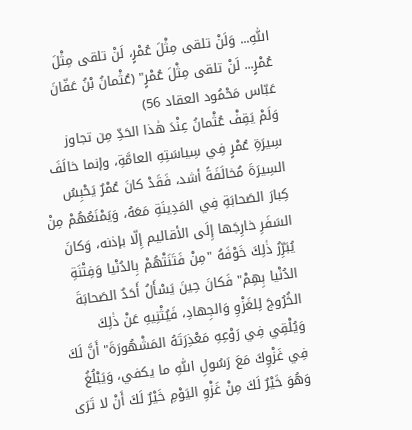اللّٰهِ... وَلَنْ تلقى مِثْلَ عُمْرٍ، لَنْ تلقى مِثْلَ عُمْرٍ... لَنْ تلقى مِثْلَ عُمْرٍ" (عُثْمانُ بْنُ عَفّانَ عَبّاس مَحْمُود العقاد 56)
وَلَمْ يَقِفْ عُثْمانُ عِنْدَ هٰذا الحَدِّ مِن تجاوز سِيرَةِ عُمْرٍ فِي سِياسَتِهِ العامَّةِ، وإنما خالَفَ السِيرَةَ مُخالَفَةً أشد، فَقَدْ كانَ عُمْرٌ يَحْبِسُ كِبارَ الصَحابَةِ فِي المَدِينَةِ مَعَهُ، وَيَمْنَعُهُمْ مِنْ السَفَرِ خارِجَها إِلَى الأقاليم إِلّا بإذنه، وَكانَ يُبَرِّرُ ذٰلِكَ خَوْفَهُ "مِنْ فَتَنَتْهُمْ بِالدُنْيا وَفِتْنَةِ الدُنْيا بِهِمْ" فَكانَ حِينَ يَسْأَلُ أَحَدٌ الصَحابَةَ الخُرُوجَ لِلغَزْوِ وَالجِهادِ، فَيُثْنِيهِ عَنْ ذٰلِكَ وَيُلْقِي فِي رَوْعِهِ مَعْذِرَتَهُ المَشْهُورَةَ" أَنَّ لَكَ فِي غَزْوِكَ مَعَ رَسُولِ اللّٰهِ ما يكفي، وَيَبْلُغُ وَهُوَ خَيْرٌ لَكَ مِنْ غَزْوِ اليَوْمِ خَيْرٌ لَكَ أَنْ لا تَرَى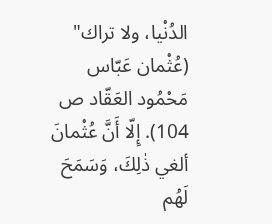الدُنْيا، ولا تراك" (عُثْمان عَبّاس مَحْمُود العَقّاد ص 104). إِلّا أَنَّ عُثْمانَ ألغي ذٰلِكَ، وَسَمَحَ لَهُم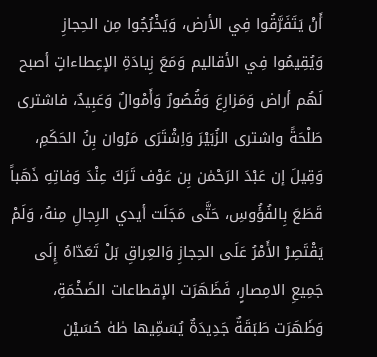أَنْ يَتَفَرَّقُوا فِي الأرض، وَيَخْرُجُوا مِن الحِجازِ وَيُقِيمُوا فِي الأقاليم وَمَعَ زِيادَةِ الإعِطاءاتٍ أصبح لَهُم أراض وَمَزارِعَ وَقُصُورٌ وَأَمْوالٌ وَعَبِيدٌ، فاشترى طَلْحَةً واشترى الزُبَيْرَ وَاِشْتَرَى مَرْوان بِنُ الحَكَمِ، وَقِيلَ إن عَبْدَ الرَحْمٰن بِن عَوْف تَرَكَ عِنْدَ وَفاتِهِ ذَهَباً قَطَعَ بِالفُؤُوسِ، حَتَّى مَجَلَت أيدي الرِجالِ مِنهُ، وَلَمْ يَقْتَصِرْ الأَمْرُ عَلَى الحِجازِ وَالعِراقِ بَلْ تَعَدّاهُ إِلَى جَمِيعِ الامِصارٍ، فَظَهَرَت الإقطاعات الضَخْمَةِ، وَظَهَرَت طَبَقَةٌ جَدِيدَةٌ يُسَمِّيها طٰهٰ حُسَيْن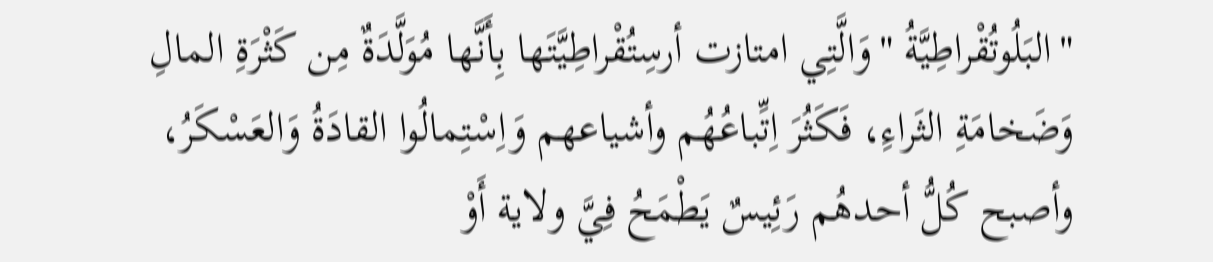"البَلُوتُقْراطِيَّةُ "وَالَّتِي امتازت أرسِتُقْراطِيَّتَها بِأَنَّها مُوَلَّدَةٌ مِن كَثْرَةِ المالِ وَضَخامَةِ الثَراءِ، فَكَثُرَ اِتِّباعُهُم وأشياعهم وَاِسْتِمالُوا القادَةُ وَالعَسْكَرُ، وأصبح كُلُّ أحدهُم رَئِيسٌ يَطْمَحُ فِيَّ ولاية أَوْ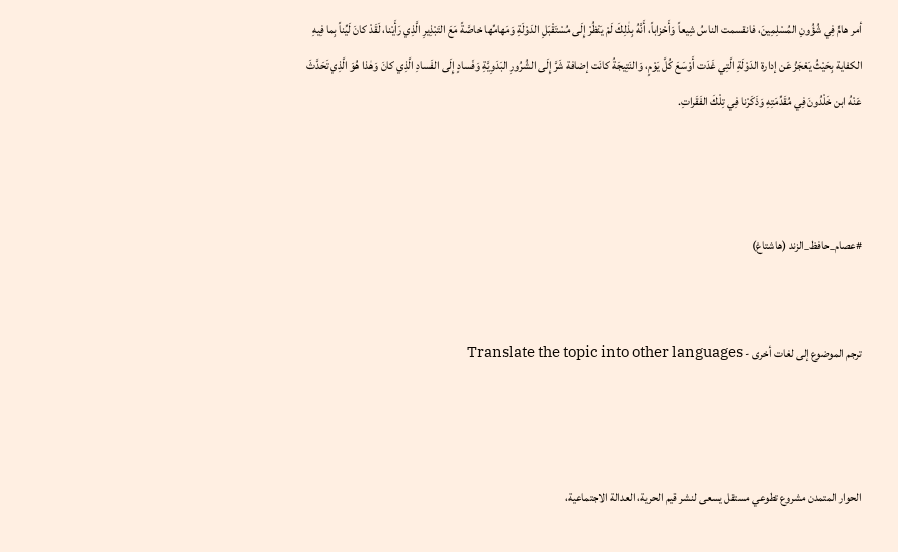أمر هامٍّ فِي شُؤُونِ المُسْلِمِينَ، فانقسمت الناسُ شِيعاً وَأَحْزاباً، أَنَّهُ بِذٰلِكَ لَمْ يَنْظُرْ إِلَى مُسْتَقْبَلِ الدَوْلَةِ وَمَهامِّها خاصَّةً مَعَ التَبْذِيرِ الَّذِي رَأَيْنا، لَقَدْ كانَ لَيِّناً بِما فِيهِ الكفاية بِحَيْثُ يَعْجَزُ عَن إدارة الدَوْلَةِ الَّتِي غَدَت أَوْسَعَ كُلَّ يَوْمٍ، وَالنَتِيجَةُ كانَت إضافة شَرَّ إِلَى الشُرُورِ البَدَوِيَّةِ وَفَسادٍ إِلَى الفَسادِ الَّذِي كانَ وَهٰذا هُوَ الَّذِي تَحَدَّثَ عَنْهُ ابن خَلْدُونَ فِي مُقَدِّمَتِهِ وَذَكَرْنا فِي تِلْكَ الفَقَراتِ.



#عصام_حافظ_الزند (هاشتاغ)


ترجم الموضوع إلى لغات أخرى - Translate the topic into other languages



الحوار المتمدن مشروع تطوعي مستقل يسعى لنشر قيم الحرية، العدالة الاجتماعية،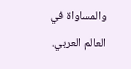والمساواة في العالم العربي.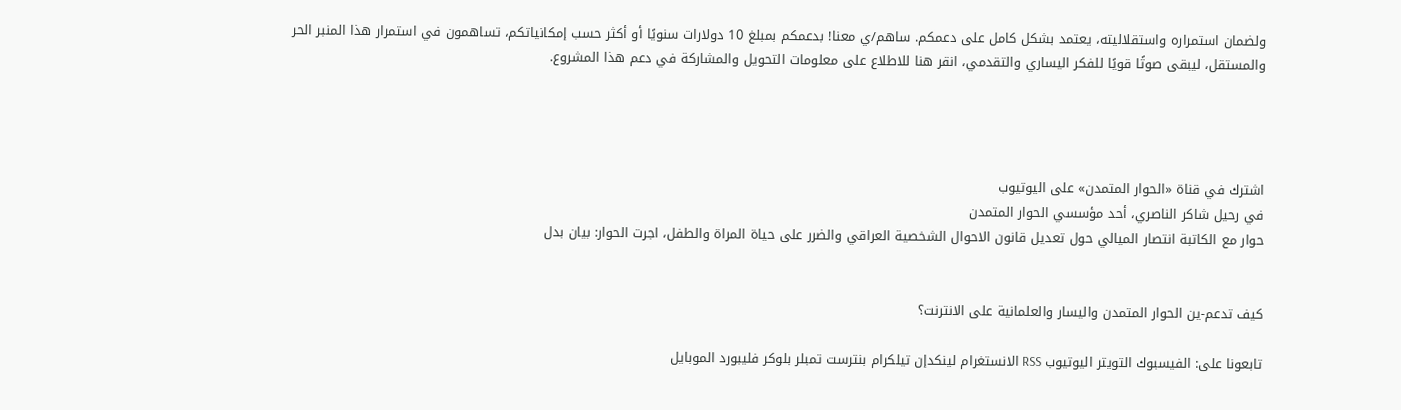ولضمان استمراره واستقلاليته، يعتمد بشكل كامل على دعمكم. ساهم/ي معنا! بدعمكم بمبلغ 10 دولارات سنويًا أو أكثر حسب إمكانياتكم، تساهمون في استمرار هذا المنبر الحر والمستقل، ليبقى صوتًا قويًا للفكر اليساري والتقدمي، انقر هنا للاطلاع على معلومات التحويل والمشاركة في دعم هذا المشروع.




اشترك في قناة «الحوار المتمدن» على اليوتيوب
في رحيل شاكر الناصري، أحد مؤسسي الحوار المتمدن
حوار مع الكاتبة انتصار الميالي حول تعديل قانون الاحوال الشخصية العراقي والضرر على حياة المراة والطفل، اجرت الحوار: بيان بدل


كيف تدعم-ين الحوار المتمدن واليسار والعلمانية على الانترنت؟

تابعونا على: الفيسبوك التويتر اليوتيوب RSS الانستغرام لينكدإن تيلكرام بنترست تمبلر بلوكر فليبورد الموبايل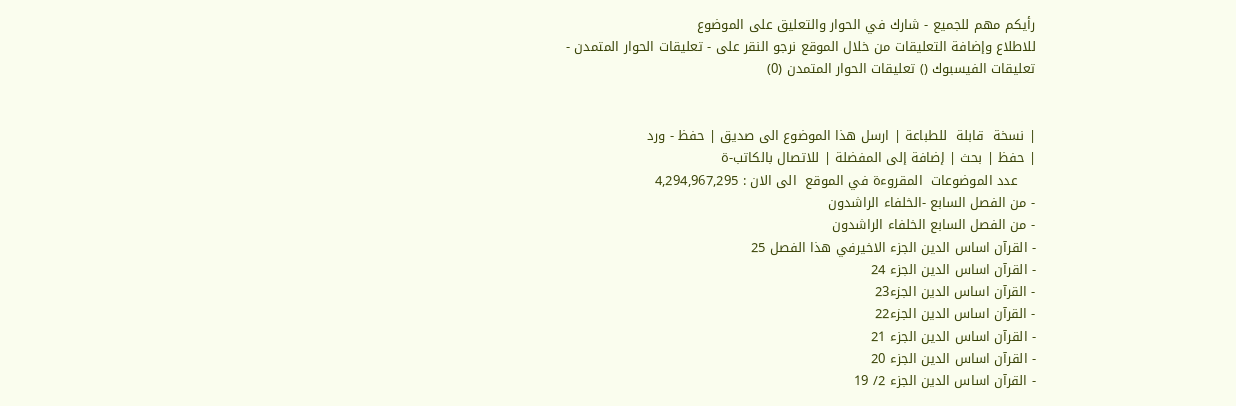رأيكم مهم للجميع - شارك في الحوار والتعليق على الموضوع
للاطلاع وإضافة التعليقات من خلال الموقع نرجو النقر على - تعليقات الحوار المتمدن -
تعليقات الفيسبوك () تعليقات الحوار المتمدن (0)


| نسخة  قابلة  للطباعة | ارسل هذا الموضوع الى صديق | حفظ - ورد
| حفظ | بحث | إضافة إلى المفضلة | للاتصال بالكاتب-ة
    عدد الموضوعات  المقروءة في الموقع  الى الان : 4,294,967,295
- من الفصل السابع -الخلفاء الراشدون
- من الفصل السابع الخلفاء الراشدون
- القرآن اساس الدين الجزء الاخيرفي هذا الفصل 25
- القرآن اساس الدين الجزء 24
- القرآن اساس الدين الجزء23
- القرآن اساس الدين الجزء22
- القرآن اساس الدين الجزء 21
- القرآن اساس الدين الجزء 20
- القرآن اساس الدين الجزء 2/ 19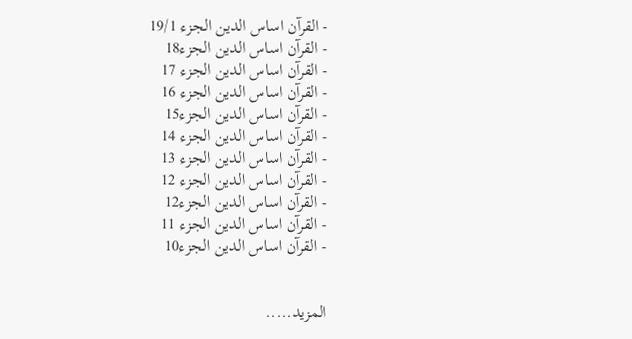- القرآن اساس الدين الجزء 19/1
- القرآن اساس الدين الجزء18
- القرآن اساس الدين الجزء 17
- القرآن اساس الدين الجزء 16
- القرآن اساس الدين الجزء15
- القرآن اساس الدين الجزء 14
- القرآن اساس الدين الجزء 13
- القرآن اساس الدين الجزء 12
- القرآن اساس الدين الجزء12
- القرآن اساس الدين الجزء 11
- القرآن اساس الدين الجزء10


المزيد.....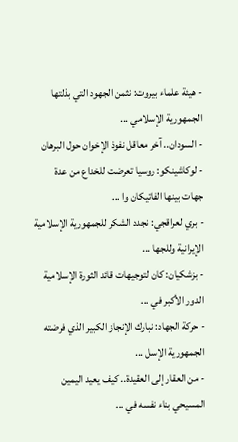- هيئة علماء بيروت: نثمن الجهود التي بذلتها الجمهورية الإسلامي ...
- السودان.. آخر معاقل نفوذ الإخوان حول البرهان
- لوكاشينكو: روسيا تعرضت للخداع من عدة جهات بينها الفاتيكان وا ...
- بري لعراقجي: نجدد الشكر للجمهورية الإسلامية الإيرانية وللجها ...
- بزشكيان: كان لتوجيهات قائد الثورة الإسلامية الدور الأكبر في ...
- حركة الجهاد: نبارك الإنجاز الكبير الذي فرضته الجمهورية الإسل ...
- من العقار إلى العقيدة.. كيف يعيد اليمين المسيحي بناء نفسه في ...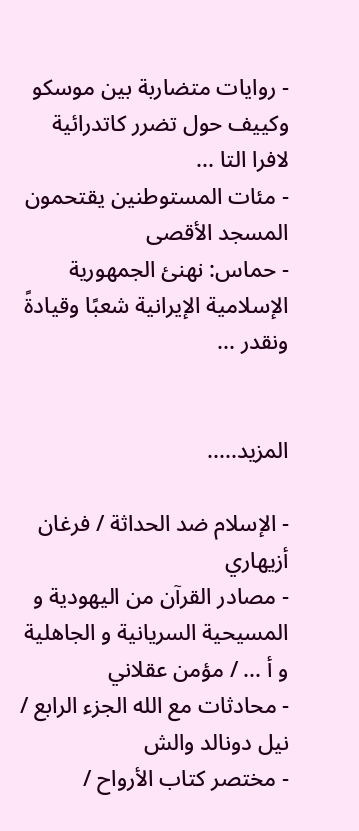- روايات متضاربة بين موسكو وكييف حول تضرر كاتدرائية لافرا التا ...
- مئات المستوطنين يقتحمون المسجد الأقصى
- حماس: نهنئ الجمهورية الإسلامية الإيرانية شعبًا وقيادةً ونقدر ...


المزيد.....

- الإسلام ضد الحداثة / فرغان أزيهاري
- مصادر القرآن من اليهودية و المسيحية السريانية و الجاهلية و أ ... / مؤمن عقلاني
- محادثات مع الله الجزء الرابع / نيل دونالد والش
- مختصر كتاب الأرواح /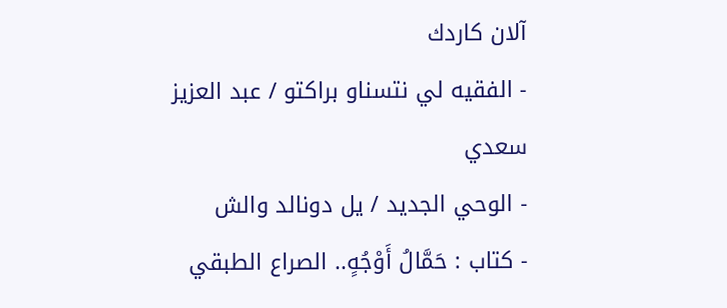آلان كاردك
- الفقيه لي نتسناو براكتو / عبد العزيز سعدي
- الوحي الجديد / يل دونالد والش
- كتاب : حَمَّالُ أَوْجُهٍ.. الصراع الطبقي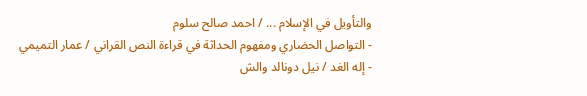والتأويل في الإسلام ... / احمد صالح سلوم
- التواصل الحضاري ومفهوم الحداثة في قراءة النص القراني / عمار التميمي
- إله الغد / نيل دونالد والش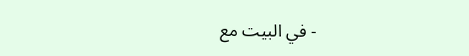- في البيت مع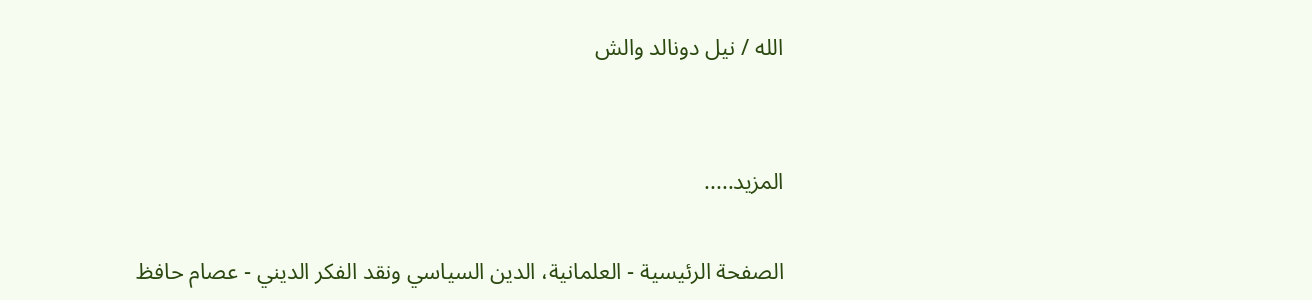الله / نيل دونالد والش


المزيد.....

الصفحة الرئيسية - العلمانية، الدين السياسي ونقد الفكر الديني - عصام حافظ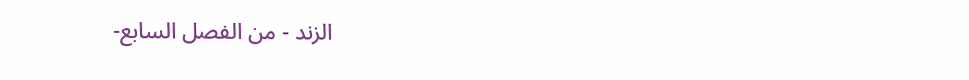الزند - من الفصل السابع-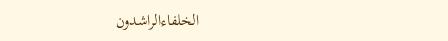الخلفاءالراشدون